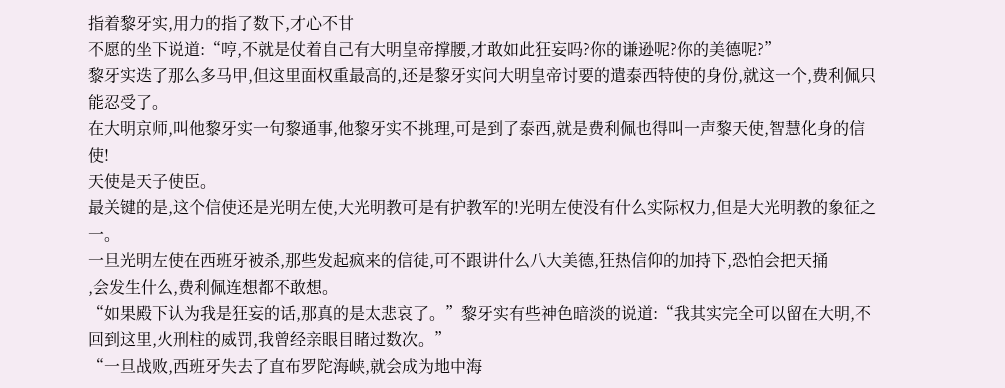指着黎牙实,用力的指了数下,才心不甘
不愿的坐下说道:“哼,不就是仗着自己有大明皇帝撑腰,才敢如此狂妄吗?你的谦逊呢?你的美德呢?”
黎牙实迭了那么多马甲,但这里面权重最高的,还是黎牙实问大明皇帝讨要的遣泰西特使的身份,就这一个,费利佩只能忍受了。
在大明京师,叫他黎牙实一句黎通事,他黎牙实不挑理,可是到了泰西,就是费利佩也得叫一声黎天使,智慧化身的信使!
天使是天子使臣。
最关键的是,这个信使还是光明左使,大光明教可是有护教军的!光明左使没有什么实际权力,但是大光明教的象征之一。
一旦光明左使在西班牙被杀,那些发起疯来的信徒,可不跟讲什么八大美德,狂热信仰的加持下,恐怕会把天捅
,会发生什么,费利佩连想都不敢想。
“如果殿下认为我是狂妄的话,那真的是太悲哀了。”黎牙实有些神色暗淡的说道:“我其实完全可以留在大明,不回到这里,火刑柱的威罚,我曾经亲眼目睹过数次。”
“一旦战败,西班牙失去了直布罗陀海峡,就会成为地中海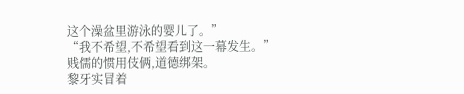这个澡盆里游泳的婴儿了。”
“我不希望,不希望看到这一幕发生。”
贱儒的惯用伎俩,道德绑架。
黎牙实冒着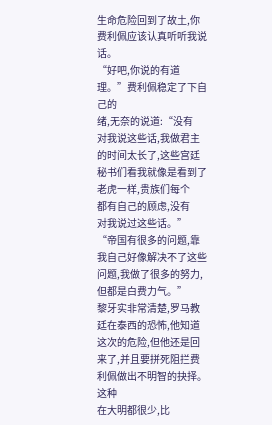生命危险回到了故土,你费利佩应该认真听听我说话。
“好吧,你说的有道理。”费利佩稳定了下自己的
绪,无奈的说道:“没有
对我说这些话,我做君主的时间太长了,这些宫廷秘书们看我就像是看到了老虎一样,贵族们每个
都有自己的顾虑,没有
对我说过这些话。”
“帝国有很多的问题,靠我自己好像解决不了这些问题,我做了很多的努力,但都是白费力气。”
黎牙实非常清楚,罗马教廷在泰西的恐怖,他知道这次的危险,但他还是回来了,并且要拼死阻拦费利佩做出不明智的抉择。
这种
在大明都很少,比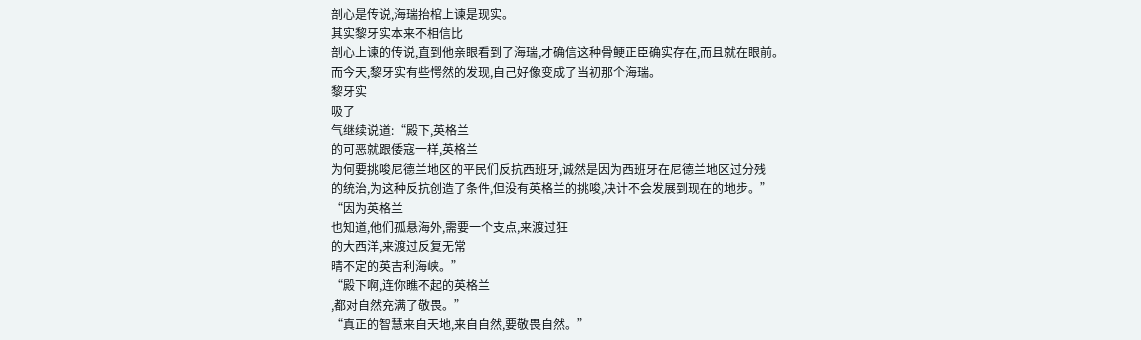剖心是传说,海瑞抬棺上谏是现实。
其实黎牙实本来不相信比
剖心上谏的传说,直到他亲眼看到了海瑞,才确信这种骨鲠正臣确实存在,而且就在眼前。
而今天,黎牙实有些愕然的发现,自己好像变成了当初那个海瑞。
黎牙实
吸了
气继续说道:“殿下,英格兰
的可恶就跟倭寇一样,英格兰
为何要挑唆尼德兰地区的平民们反抗西班牙,诚然是因为西班牙在尼德兰地区过分残
的统治,为这种反抗创造了条件,但没有英格兰的挑唆,决计不会发展到现在的地步。”
“因为英格兰
也知道,他们孤悬海外,需要一个支点,来渡过狂
的大西洋,来渡过反复无常
晴不定的英吉利海峡。”
“殿下啊,连你瞧不起的英格兰
,都对自然充满了敬畏。”
“真正的智慧来自天地,来自自然,要敬畏自然。”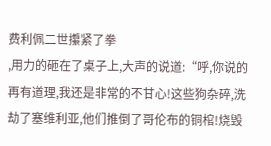费利佩二世攥紧了拳
,用力的砸在了桌子上,大声的说道:“呼,你说的再有道理,我还是非常的不甘心!这些狗杂碎,洗劫了塞维利亚,他们推倒了哥伦布的铜棺!烧毁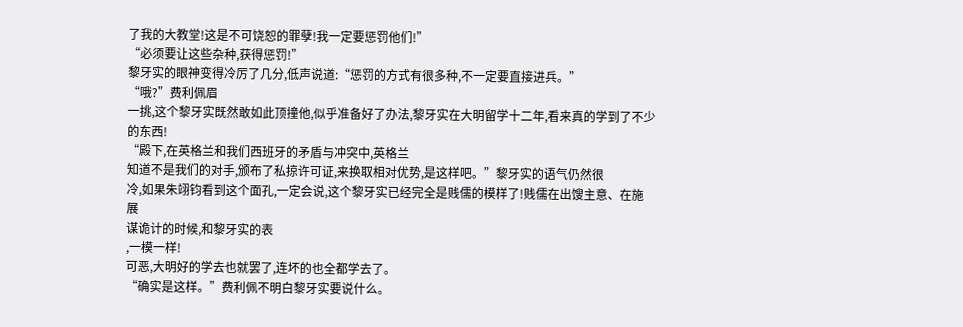了我的大教堂!这是不可饶恕的罪孽!我一定要惩罚他们!”
“必须要让这些杂种,获得惩罚!”
黎牙实的眼神变得冷厉了几分,低声说道:“惩罚的方式有很多种,不一定要直接进兵。”
“哦?”费利佩眉
一挑,这个黎牙实既然敢如此顶撞他,似乎准备好了办法,黎牙实在大明留学十二年,看来真的学到了不少的东西!
“殿下,在英格兰和我们西班牙的矛盾与冲突中,英格兰
知道不是我们的对手,颁布了私掠许可证,来换取相对优势,是这样吧。”黎牙实的语气仍然很
冷,如果朱翊钧看到这个面孔,一定会说,这个黎牙实已经完全是贱儒的模样了!贱儒在出馊主意、在施展
谋诡计的时候,和黎牙实的表
,一模一样!
可恶,大明好的学去也就罢了,连坏的也全都学去了。
“确实是这样。”费利佩不明白黎牙实要说什么。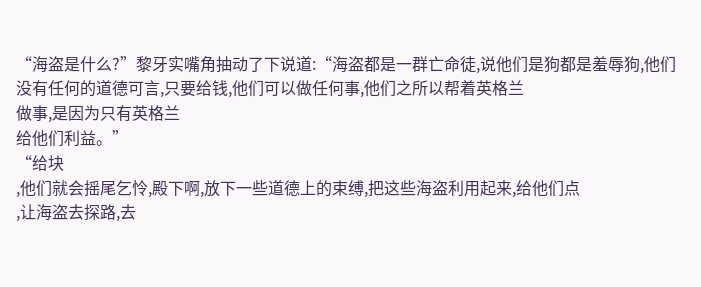“海盗是什么?”黎牙实嘴角抽动了下说道:“海盗都是一群亡命徒,说他们是狗都是羞辱狗,他们没有任何的道德可言,只要给钱,他们可以做任何事,他们之所以帮着英格兰
做事,是因为只有英格兰
给他们利益。”
“给块
,他们就会摇尾乞怜,殿下啊,放下一些道德上的束缚,把这些海盗利用起来,给他们点
,让海盗去探路,去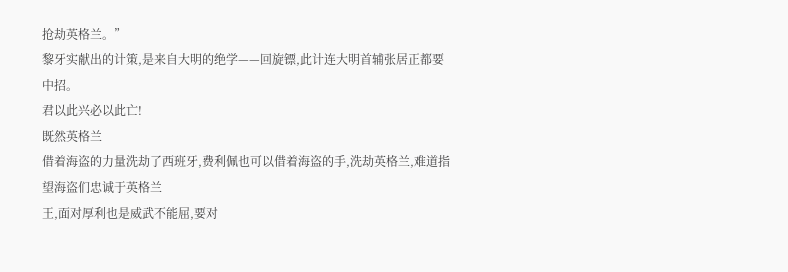抢劫英格兰。”
黎牙实献出的计策,是来自大明的绝学——回旋镖,此计连大明首辅张居正都要中招。
君以此兴必以此亡!
既然英格兰
借着海盗的力量洗劫了西班牙,费利佩也可以借着海盗的手,洗劫英格兰,难道指望海盗们忠诚于英格兰
王,面对厚利也是威武不能屈,要对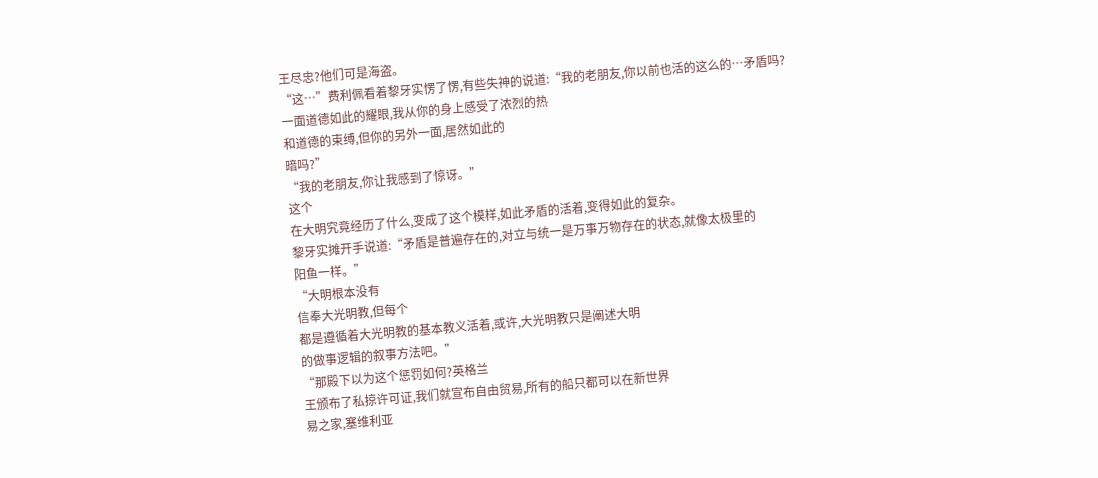王尽忠?他们可是海盗。
“这…”费利佩看着黎牙实愣了愣,有些失神的说道:“我的老朋友,你以前也活的这么的…矛盾吗?一面道德如此的耀眼,我从你的身上感受了浓烈的热
和道德的束缚,但你的另外一面,居然如此的
暗吗?”
“我的老朋友,你让我感到了惊讶。”
这个
在大明究竟经历了什么,变成了这个模样,如此矛盾的活着,变得如此的复杂。
黎牙实摊开手说道:“矛盾是普遍存在的,对立与统一是万事万物存在的状态,就像太极里的
阳鱼一样。”
“大明根本没有
信奉大光明教,但每个
都是遵循着大光明教的基本教义活着,或许,大光明教只是阐述大明
的做事逻辑的叙事方法吧。”
“那殿下以为这个惩罚如何?英格兰
王颁布了私掠许可证,我们就宣布自由贸易,所有的船只都可以在新世界
易之家,塞维利亚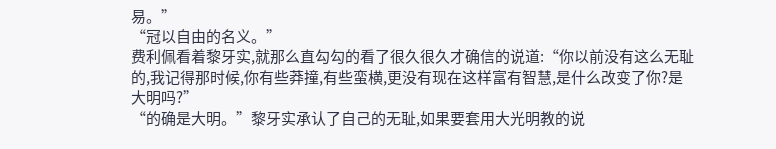易。”
“冠以自由的名义。”
费利佩看着黎牙实,就那么直勾勾的看了很久很久才确信的说道:“你以前没有这么无耻的,我记得那时候,你有些莽撞,有些蛮横,更没有现在这样富有智慧,是什么改变了你?是大明吗?”
“的确是大明。”黎牙实承认了自己的无耻,如果要套用大光明教的说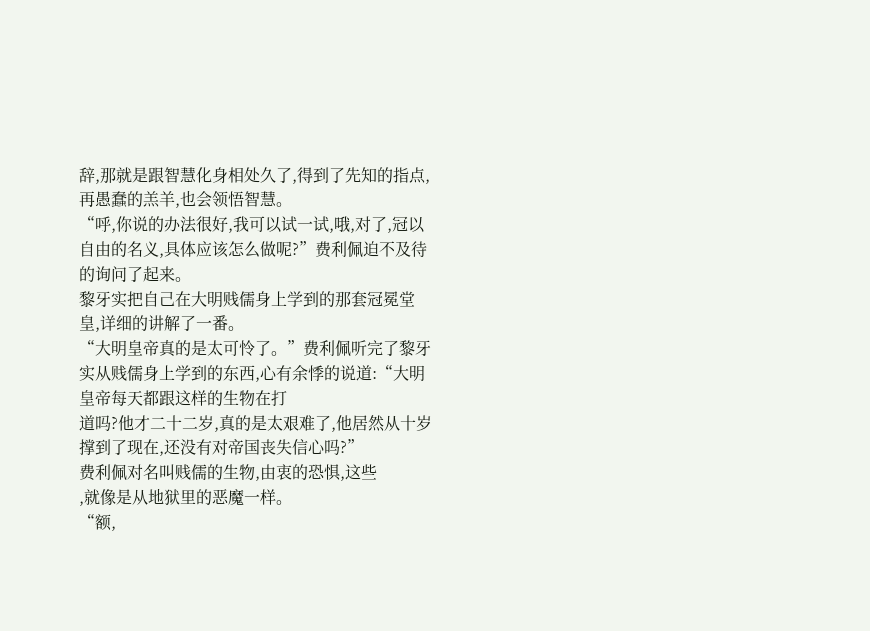辞,那就是跟智慧化身相处久了,得到了先知的指点,再愚蠢的羔羊,也会领悟智慧。
“呼,你说的办法很好,我可以试一试,哦,对了,冠以自由的名义,具体应该怎么做呢?”费利佩迫不及待的询问了起来。
黎牙实把自己在大明贱儒身上学到的那套冠冕堂皇,详细的讲解了一番。
“大明皇帝真的是太可怜了。”费利佩听完了黎牙实从贱儒身上学到的东西,心有余悸的说道:“大明皇帝每天都跟这样的生物在打
道吗?他才二十二岁,真的是太艰难了,他居然从十岁撑到了现在,还没有对帝国丧失信心吗?”
费利佩对名叫贱儒的生物,由衷的恐惧,这些
,就像是从地狱里的恶魔一样。
“额,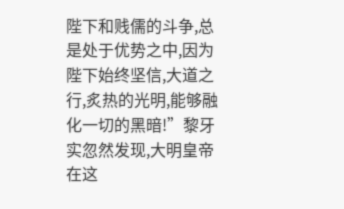陛下和贱儒的斗争,总是处于优势之中,因为陛下始终坚信,大道之行,炙热的光明,能够融化一切的黑暗!”黎牙实忽然发现,大明皇帝在这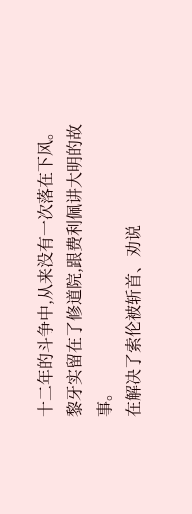十二年的斗争中,从来没有一次落在下风。
黎牙实留在了修道院,跟费利佩讲大明的故事。
在解决了索伦被斩首、劝说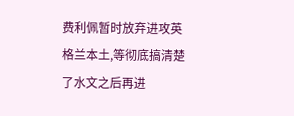费利佩暂时放弃进攻英格兰本土,等彻底搞清楚了水文之后再进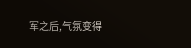军之后,气氛变得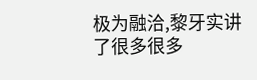极为融洽,黎牙实讲了很多很多